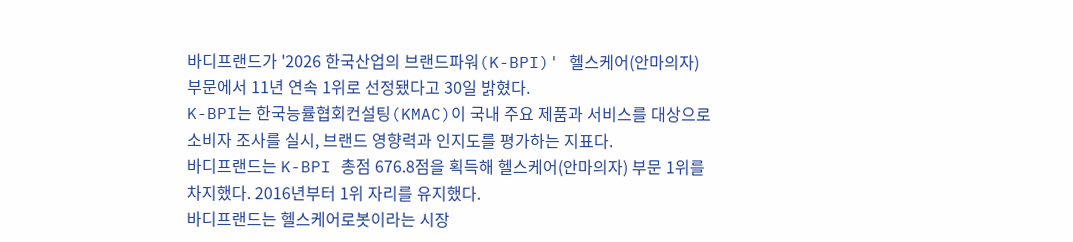바디프랜드가 '2026 한국산업의 브랜드파워(K-BPI)' 헬스케어(안마의자) 부문에서 11년 연속 1위로 선정됐다고 30일 밝혔다.
K-BPI는 한국능률협회컨설팅(KMAC)이 국내 주요 제품과 서비스를 대상으로 소비자 조사를 실시, 브랜드 영향력과 인지도를 평가하는 지표다.
바디프랜드는 K-BPI 총점 676.8점을 획득해 헬스케어(안마의자) 부문 1위를 차지했다. 2016년부터 1위 자리를 유지했다.
바디프랜드는 헬스케어로봇이라는 시장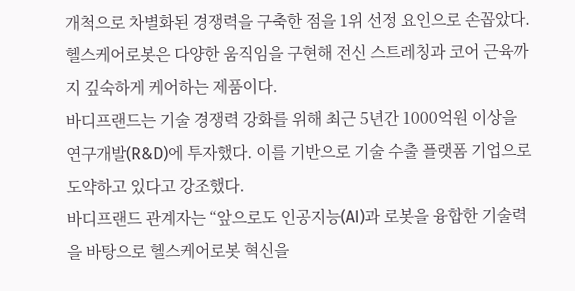개척으로 차별화된 경쟁력을 구축한 점을 1위 선정 요인으로 손꼽았다. 헬스케어로봇은 다양한 움직임을 구현해 전신 스트레칭과 코어 근육까지 깊숙하게 케어하는 제품이다.
바디프랜드는 기술 경쟁력 강화를 위해 최근 5년간 1000억원 이상을 연구개발(R&D)에 투자했다. 이를 기반으로 기술 수출 플랫폼 기업으로 도약하고 있다고 강조했다.
바디프랜드 관계자는 “앞으로도 인공지능(AI)과 로봇을 융합한 기술력을 바탕으로 헬스케어로봇 혁신을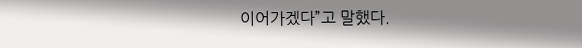이어가겠다”고 말했다.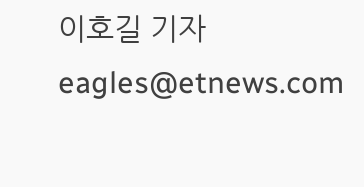이호길 기자 eagles@etnews.com